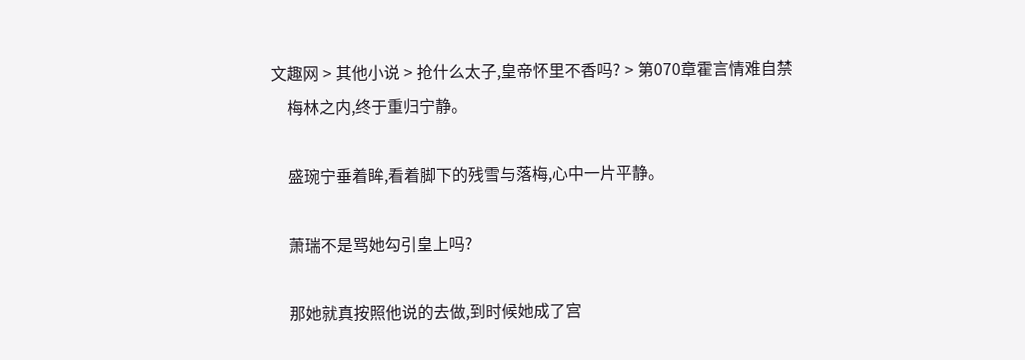文趣网 > 其他小说 > 抢什么太子,皇帝怀里不香吗? > 第070章霍言情难自禁
    梅林之内,终于重归宁静。

    盛琬宁垂着眸,看着脚下的残雪与落梅,心中一片平静。

    萧瑞不是骂她勾引皇上吗?

    那她就真按照他说的去做,到时候她成了宫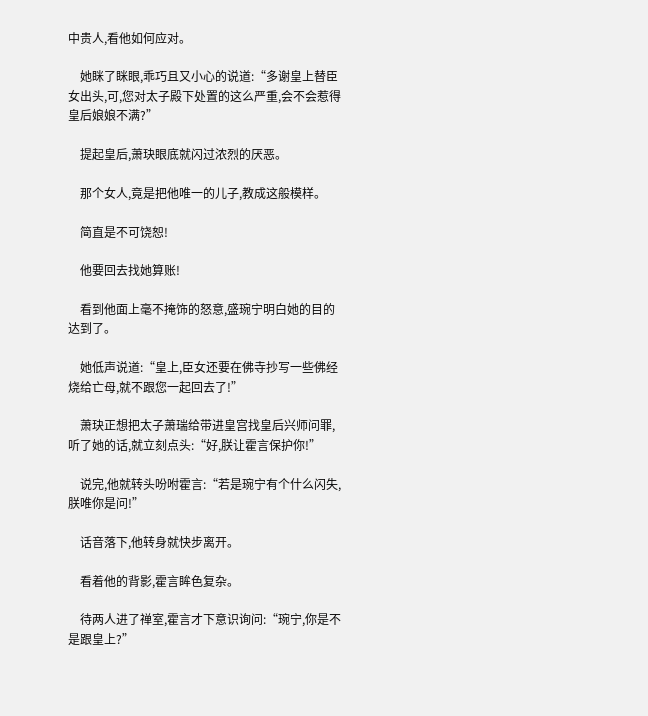中贵人,看他如何应对。

    她眯了眯眼,乖巧且又小心的说道:“多谢皇上替臣女出头,可,您对太子殿下处置的这么严重,会不会惹得皇后娘娘不满?”

    提起皇后,萧玦眼底就闪过浓烈的厌恶。

    那个女人,竟是把他唯一的儿子,教成这般模样。

    简直是不可饶恕!

    他要回去找她算账!

    看到他面上毫不掩饰的怒意,盛琬宁明白她的目的达到了。

    她低声说道:“皇上,臣女还要在佛寺抄写一些佛经烧给亡母,就不跟您一起回去了!”

    萧玦正想把太子萧瑞给带进皇宫找皇后兴师问罪,听了她的话,就立刻点头:“好,朕让霍言保护你!”

    说完,他就转头吩咐霍言:“若是琬宁有个什么闪失,朕唯你是问!”

    话音落下,他转身就快步离开。

    看着他的背影,霍言眸色复杂。

    待两人进了禅室,霍言才下意识询问:“琬宁,你是不是跟皇上?”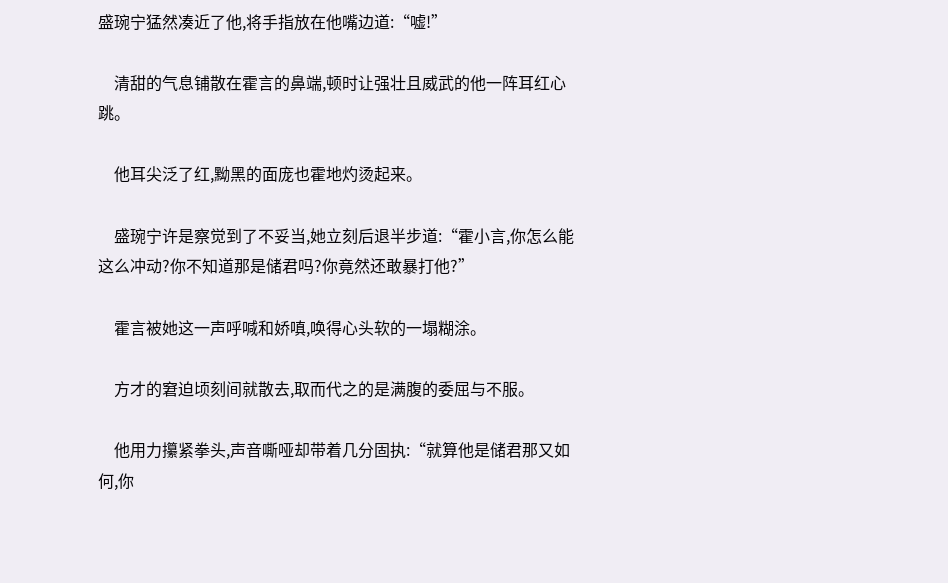盛琬宁猛然凑近了他,将手指放在他嘴边道:“嘘!”

    清甜的气息铺散在霍言的鼻端,顿时让强壮且威武的他一阵耳红心跳。

    他耳尖泛了红,黝黑的面庞也霍地灼烫起来。

    盛琬宁许是察觉到了不妥当,她立刻后退半步道:“霍小言,你怎么能这么冲动?你不知道那是储君吗?你竟然还敢暴打他?”

    霍言被她这一声呼喊和娇嗔,唤得心头软的一塌糊涂。

    方才的窘迫顷刻间就散去,取而代之的是满腹的委屈与不服。

    他用力攥紧拳头,声音嘶哑却带着几分固执:“就算他是储君那又如何,你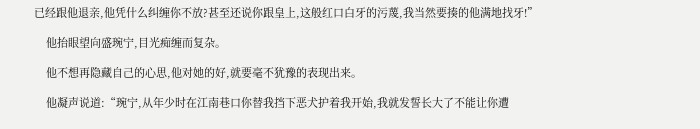已经跟他退亲,他凭什么纠缠你不放?甚至还说你跟皇上,这般红口白牙的污蔑,我当然要揍的他满地找牙!”

    他抬眼望向盛琬宁,目光痴缠而复杂。

    他不想再隐藏自己的心思,他对她的好,就要毫不犹豫的表现出来。

    他凝声说道:“琬宁,从年少时在江南巷口你替我挡下恶犬护着我开始,我就发誓长大了不能让你遭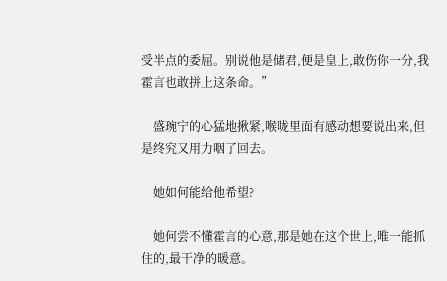受半点的委屈。别说他是储君,便是皇上,敢伤你一分,我霍言也敢拼上这条命。”

    盛琬宁的心猛地揪紧,喉咙里面有感动想要说出来,但是终究又用力咽了回去。

    她如何能给他希望?

    她何尝不懂霍言的心意,那是她在这个世上,唯一能抓住的,最干净的暖意。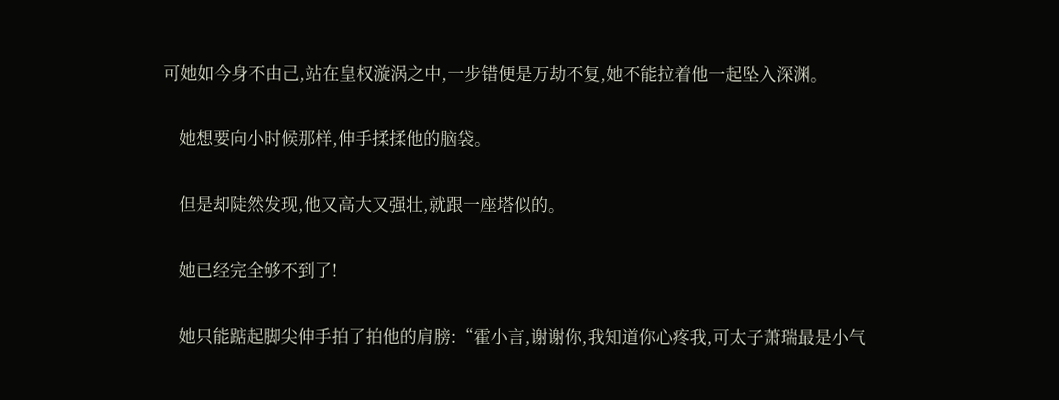可她如今身不由己,站在皇权漩涡之中,一步错便是万劫不复,她不能拉着他一起坠入深渊。

    她想要向小时候那样,伸手揉揉他的脑袋。

    但是却陡然发现,他又高大又强壮,就跟一座塔似的。

    她已经完全够不到了!

    她只能踮起脚尖伸手拍了拍他的肩膀:“霍小言,谢谢你,我知道你心疼我,可太子萧瑞最是小气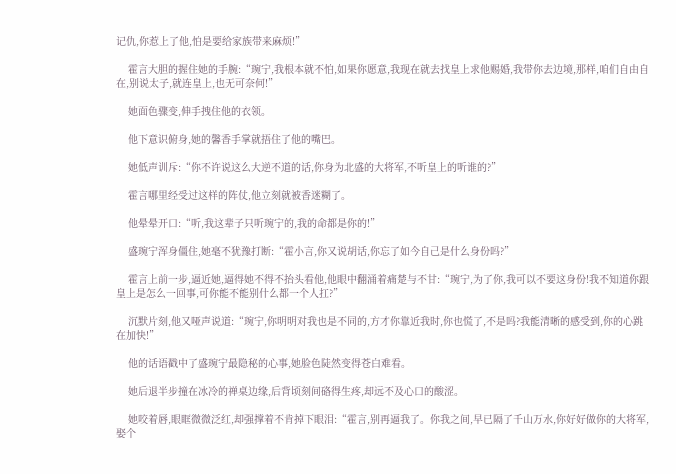记仇,你惹上了他,怕是要给家族带来麻烦!”

    霍言大胆的握住她的手腕:“琬宁,我根本就不怕,如果你愿意,我现在就去找皇上求他赐婚,我带你去边境,那样,咱们自由自在,别说太子,就连皇上,也无可奈何!”

    她面色骤变,伸手拽住他的衣领。

    他下意识俯身,她的馨香手掌就捂住了他的嘴巴。

    她低声训斥:“你不许说这么大逆不道的话,你身为北盛的大将军,不听皇上的听谁的?”

    霍言哪里经受过这样的阵仗,他立刻就被香迷糊了。

    他晕晕开口:“听,我这辈子只听琬宁的,我的命都是你的!”

    盛琬宁浑身僵住,她毫不犹豫打断:“霍小言,你又说胡话,你忘了如今自己是什么身份吗?”

    霍言上前一步,逼近她,逼得她不得不抬头看他,他眼中翻涌着痛楚与不甘:“琬宁,为了你,我可以不要这身份!我不知道你跟皇上是怎么一回事,可你能不能别什么都一个人扛?”

    沉默片刻,他又哑声说道:“琬宁,你明明对我也是不同的,方才你靠近我时,你也慌了,不是吗?我能清晰的感受到,你的心跳在加快!”

    他的话语戳中了盛琬宁最隐秘的心事,她脸色陡然变得苍白难看。

    她后退半步撞在冰冷的禅桌边缘,后背顷刻间硌得生疼,却远不及心口的酸涩。

    她咬着唇,眼眶微微泛红,却强撑着不肯掉下眼泪:“霍言,别再逼我了。你我之间,早已隔了千山万水,你好好做你的大将军,娶个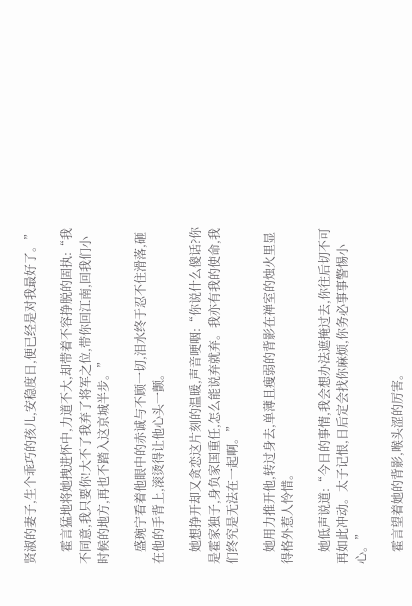贤淑的妻子,生个乖巧的孩儿,安稳度日,便已经是对我最好了。”

    霍言猛地将她拽进怀中,力道不大,却带着不容挣脱的固执:“我不同意,我只要你!大不了我弃了将军之位,带你回江南,回我们小时候的地方,再也不踏入这京城半步。”

    盛琬宁看着他眼中的赤诚与不顾一切,泪水终于忍不住滑落,砸在他的手背上,滚烫得让他心头一颤。

    她想挣开却又贪恋这片刻的温暖,声音哽咽:“你说什么傻话?你是霍家独子,身负家国重任,怎么能说弃就弃。我亦有我的使命,我们终究是无法在一起啊。”

    她用力推开他,转过身去,单薄且瘦弱的背影在禅室的烛火里显得格外惹人怜惜。

    她低声说道:“今日的事情,我会想办法遮掩过去,你往后切不可再如此冲动。太子记恨,日后定会找你麻烦,你务必事事警惕小心。”

    霍言望着她的背影,喉头涩的厉害。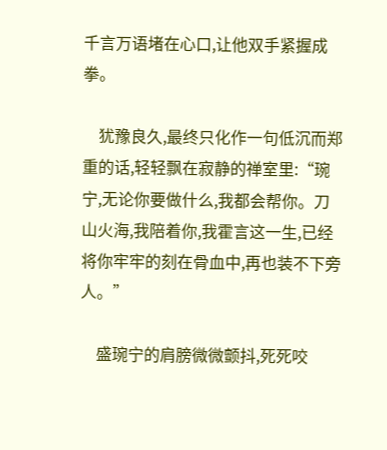千言万语堵在心口,让他双手紧握成拳。

    犹豫良久,最终只化作一句低沉而郑重的话,轻轻飘在寂静的禅室里:“琬宁,无论你要做什么,我都会帮你。刀山火海,我陪着你,我霍言这一生,已经将你牢牢的刻在骨血中,再也装不下旁人。”

    盛琬宁的肩膀微微颤抖,死死咬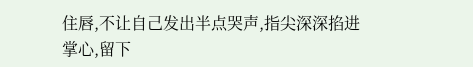住唇,不让自己发出半点哭声,指尖深深掐进掌心,留下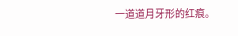一道道月牙形的红痕。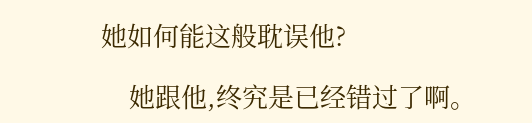她如何能这般耽误他?

    她跟他,终究是已经错过了啊。